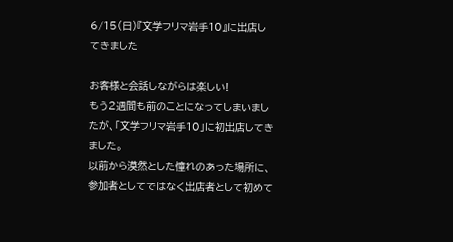6/15(日)『文学フリマ岩手10』に出店してきました

お客様と会話しながらは楽しい!
もう2週間も前のことになってしまいましたが、「文学フリマ岩手10」に初出店してきました。
以前から漠然とした憧れのあった場所に、参加者としてではなく出店者として初めて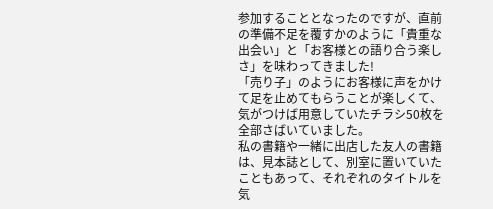参加することとなったのですが、直前の準備不足を覆すかのように「貴重な出会い」と「お客様との語り合う楽しさ」を味わってきました!
「売り子」のようにお客様に声をかけて足を止めてもらうことが楽しくて、気がつけば用意していたチラシ50枚を全部さばいていました。
私の書籍や一緒に出店した友人の書籍は、見本誌として、別室に置いていたこともあって、それぞれのタイトルを気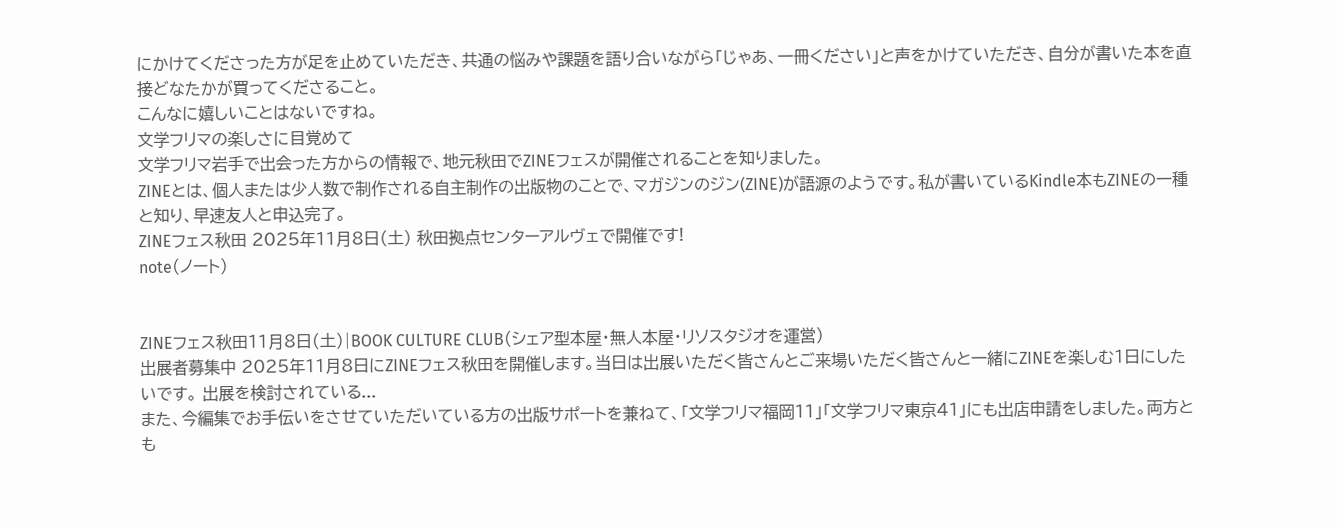にかけてくださった方が足を止めていただき、共通の悩みや課題を語り合いながら「じゃあ、一冊ください」と声をかけていただき、自分が書いた本を直接どなたかが買ってくださること。
こんなに嬉しいことはないですね。
文学フリマの楽しさに目覚めて
文学フリマ岩手で出会った方からの情報で、地元秋田でZINEフェスが開催されることを知りました。
ZINEとは、個人または少人数で制作される自主制作の出版物のことで、マガジンのジン(ZINE)が語源のようです。私が書いているKindle本もZINEの一種と知り、早速友人と申込完了。
ZINEフェス秋田 2025年11月8日(土) 秋田拠点センターアルヴェで開催です!
note(ノート)


ZINEフェス秋田11月8日(土)|BOOK CULTURE CLUB(シェア型本屋・無人本屋・リソスタジオを運営)
出展者募集中 2025年11月8日にZINEフェス秋田を開催します。当日は出展いただく皆さんとご来場いただく皆さんと一緒にZINEを楽しむ1日にしたいです。 出展を検討されている...
また、今編集でお手伝いをさせていただいている方の出版サポートを兼ねて、「文学フリマ福岡11」「文学フリマ東京41」にも出店申請をしました。両方とも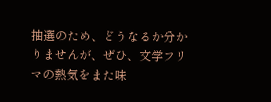抽選のため、どうなるか分かりませんが、ぜひ、文学フリマの熱気をまた味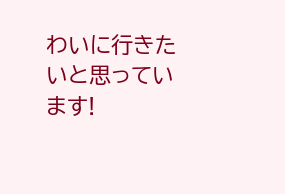わいに行きたいと思っています!